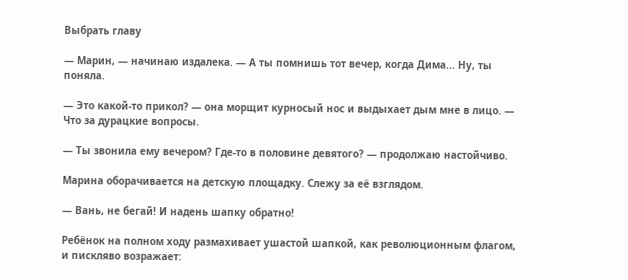Выбрать главу

— Марин, — начинаю издалека. — А ты помнишь тот вечер, когда Дима... Ну, ты поняла.

— Это какой-то прикол? — она морщит курносый нос и выдыхает дым мне в лицо. — Что за дурацкие вопросы.

— Ты звонила ему вечером? Где-то в половине девятого? — продолжаю настойчиво.

Марина оборачивается на детскую площадку. Слежу за её взглядом.

— Вань, не бегай! И надень шапку обратно!

Ребёнок на полном ходу размахивает ушастой шапкой, как революционным флагом, и пискляво возражает: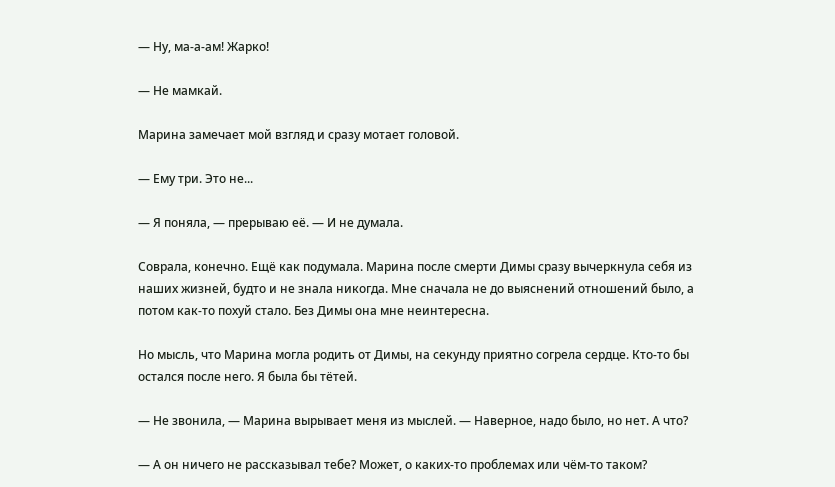— Ну, ма-а-ам! Жарко!

— Не мамкай.

Марина замечает мой взгляд и сразу мотает головой.

— Ему три. Это не...

— Я поняла, — прерываю её. — И не думала.

Соврала, конечно. Ещё как подумала. Марина после смерти Димы сразу вычеркнула себя из наших жизней, будто и не знала никогда. Мне сначала не до выяснений отношений было, а потом как-то похуй стало. Без Димы она мне неинтересна.

Но мысль, что Марина могла родить от Димы, на секунду приятно согрела сердце. Кто-то бы остался после него. Я была бы тётей.

— Не звонила, — Марина вырывает меня из мыслей. — Наверное, надо было, но нет. А что?

— А он ничего не рассказывал тебе? Может, о каких-то проблемах или чём-то таком?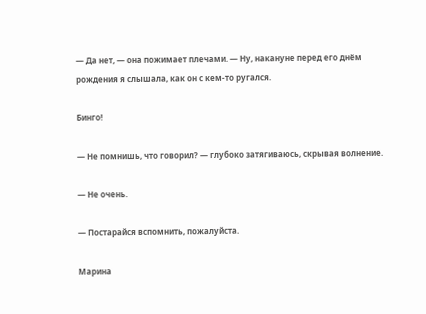— Да нет, — она пожимает плечами. — Ну, накануне перед его днём рождения я слышала, как он с кем-то ругался.

Бинго!

— Не помнишь, что говорил? — глубоко затягиваюсь, скрывая волнение.

— Не очень.

— Постарайся вспомнить, пожалуйста.

Марина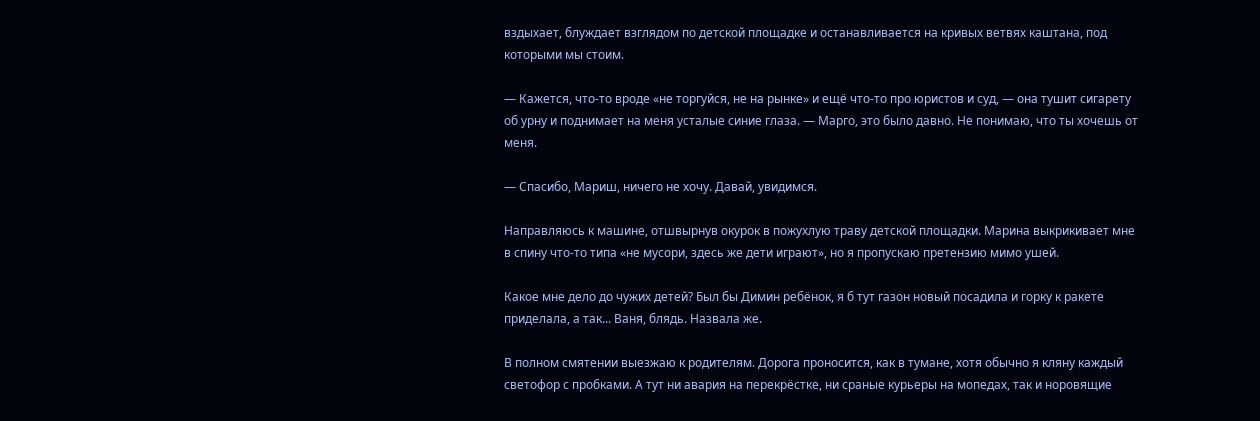вздыхает, блуждает взглядом по детской площадке и останавливается на кривых ветвях каштана, под которыми мы стоим.

— Кажется, что-то вроде «не торгуйся, не на рынке» и ещё что-то про юристов и суд, — она тушит сигарету об урну и поднимает на меня усталые синие глаза. — Марго, это было давно. Не понимаю, что ты хочешь от меня.

— Спасибо, Мариш, ничего не хочу. Давай, увидимся.

Направляюсь к машине, отшвырнув окурок в пожухлую траву детской площадки. Марина выкрикивает мне в спину что-то типа «не мусори, здесь же дети играют», но я пропускаю претензию мимо ушей.

Какое мне дело до чужих детей? Был бы Димин ребёнок, я б тут газон новый посадила и горку к ракете приделала, а так... Ваня, блядь. Назвала же.

В полном смятении выезжаю к родителям. Дорога проносится, как в тумане, хотя обычно я кляну каждый светофор с пробками. А тут ни авария на перекрёстке, ни сраные курьеры на мопедах, так и норовящие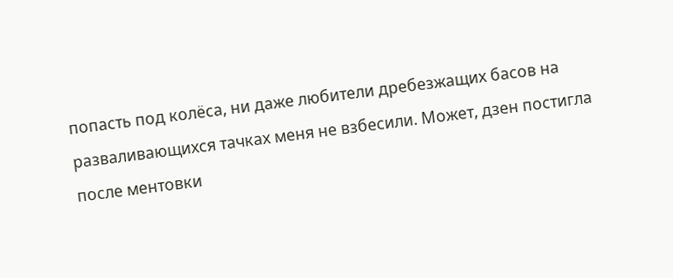попасть под колёса, ни даже любители дребезжащих басов на разваливающихся тачках меня не взбесили. Может, дзен постигла после ментовки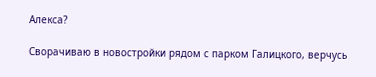Алекса?

Сворачиваю в новостройки рядом с парком Галицкого, верчусь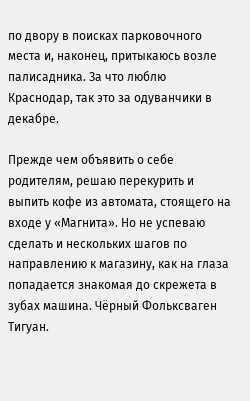по двору в поисках парковочного места и, наконец, притыкаюсь возле палисадника. За что люблю Краснодар, так это за одуванчики в декабре.

Прежде чем объявить о себе родителям, решаю перекурить и выпить кофе из автомата, стоящего на входе у «Магнита». Но не успеваю сделать и нескольких шагов по направлению к магазину, как на глаза попадается знакомая до скрежета в зубах машина. Чёрный Фольксваген Тигуан.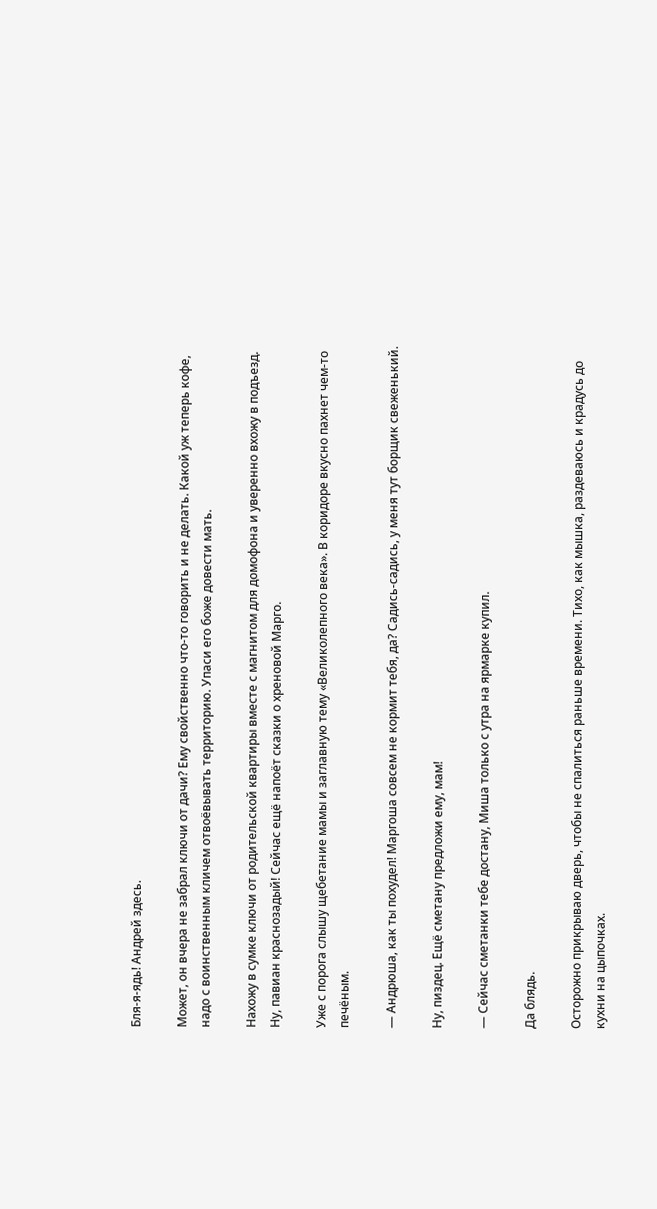Бля-я-ядь! Андрей здесь.

Может, он вчера не забрал ключи от дачи? Ему свойственно что-то говорить и не делать. Какой уж теперь кофе, надо с воинственным кличем отвоёвывать территорию. Упаси его боже довести мать.

Нахожу в сумке ключи от родительской квартиры вместе с магнитом для домофона и уверенно вхожу в подъезд. Ну, павиан краснозадый! Сейчас ещё напоёт сказки о хреновой Марго.

Уже с порога слышу щебетание мамы и заглавную тему «Великолепного века». В коридоре вкусно пахнет чем-то печёным.

— Андрюша, как ты похудел! Маргоша совсем не кормит тебя, да? Садись-садись, у меня тут борщик свеженький.

Ну, пиздец. Ещё сметану предложи ему, мам!

— Сейчас сметанки тебе достану, Миша только с утра на ярмарке купил.

Да блядь.

Осторожно прикрываю дверь, чтобы не спалиться раньше времени. Тихо, как мышка, раздеваюсь и крадусь до кухни на цыпочках.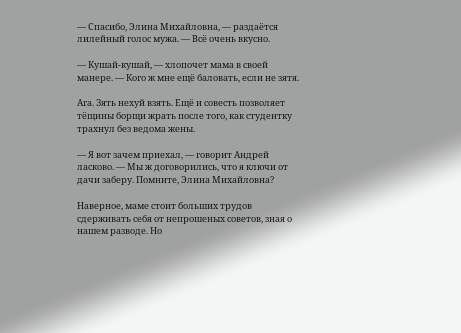— Спасибо, Элина Михайловна, — раздаётся лилейный голос мужа. — Всё очень вкусно.

— Кушай-кушай, — хлопочет мама в своей манере. — Кого ж мне ещё баловать, если не зятя.

Ага. Зять нехуй взять. Ещё и совесть позволяет тёщины борщи жрать после того, как студентку трахнул без ведома жены.

— Я вот зачем приехал, — говорит Андрей ласково. — Мы ж договорились, что я ключи от дачи заберу. Помните, Элина Михайловна?

Наверное, маме стоит больших трудов сдерживать себя от непрошеных советов, зная о нашем разводе. Но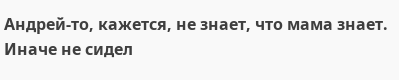Андрей-то, кажется, не знает, что мама знает. Иначе не сидел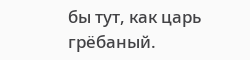бы тут, как царь грёбаный.